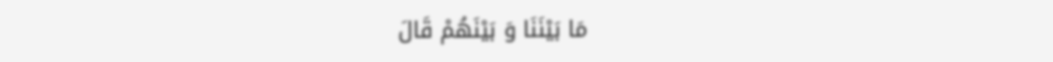مَا بَيْنَنَا وَ بَيْنَهُمْ قَالَ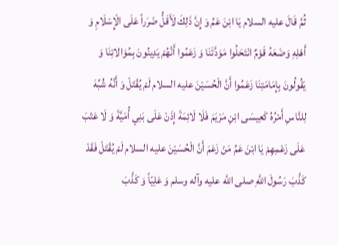ثُمَّ قَالَ عليه السلام يَا ابْنَ عَمِّ وَ إِنَّ ذَلِكَ لَأَقَلُّ ضَرَراً عَلَى الْإِسْلَامِ وَ أَهْلِهِ وَضَعَهُ قَوْمٌ انْتَحَلُوا مَوَدَّتَنَا وَ زَعَمُوا أَنَّهُمْ يَدِينُونَ بِمُوَالاتِنَا وَ يَقُولُونَ بِإِمَامَتِنَا زَعَمُوا أَنَّ الْحُسَيْنَ عليه السلام لَمْ يُقْتَلْ وَ أَنَّهُ شُبِّهَ لِلنَّاسِ أَمْرُهُ كَعِيسَى ابْنِ مَرْيَمَ فَلَا لَائِمَةَ إِذَنْ عَلَى بَنِي أُمَيَّةَ وَ لَا عَتْبَ عَلَى زَعْمِهِمْ يَا ابْنَ عَمِّ مَنْ زَعَمَ أَنَّ الْحُسَيْنَ عليه السلام لَمْ يُقْتَلْ فَقَدْ كَذَّبَ رَسُولَ اللَّهِ صلى الله عليه وآله وسلم وَ عَلِيّاً وَ كَذَّبَ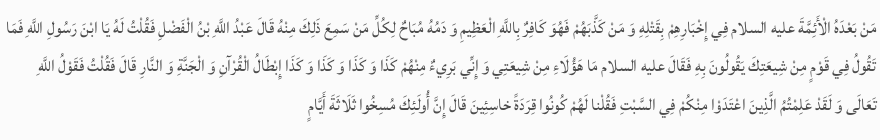مَنْ بَعْدَهُ الْأَئِمَّةَ عليه السلام فِي إِخْبَارِهِمْ بِقَتْلِهِ وَ مَنْ كَذَّبَهُمْ فَهُوَ كَافِرٌ بِاللَّهِ الْعَظِيمِ وَ دَمُهُ مُبَاحٌ لِكُلِّ مَنْ سَمِعَ ذَلِكَ مِنْهُ قَالَ عَبْدُ اللَّهِ بْنُ الْفَضْلِ فَقُلْتُ لَهُ يَا ابْنَ رَسُولِ اللَّهِ فَمَا تَقُولُ فِي قَوْمٍ مِنْ شِيعَتِكَ يَقُولُونَ بِهِ فَقَالَ عليه السلام مَا هَؤُلَاءِ مِنْ شِيعَتِي وَ إِنِّي بَرِيءٌ مِنْهُمْ كَذَا وَ كَذَا وَ كَذَا وَ كَذَا إِبْطَالُ الْقُرْآنِ وَ الْجَنَّةِ وَ النَّارِ قَالَ فَقُلْتُ فَقَوْلُ اللَّهِ تَعَالَى وَ لَقَدْ عَلِمْتُمُ الَّذِينَ اعْتَدَوْا مِنْكُمْ فِي السَّبْتِ فَقُلْنا لَهُمْ كُونُوا قِرَدَةً خاسِئِينَ قَالَ إِنَّ أُولَئِكَ مُسِخُوا ثَلَاثَةَ أَيَّامٍ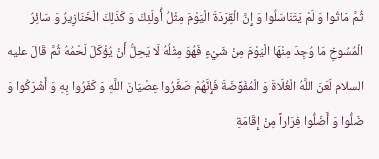ثُمَّ مَاتُوا وَ لَمْ يَتَنَاسَلُوا وَ إِنَّ الْقِرَدَةَ الْيَوْمَ مِثْلُ أُولَئِكَ وَ كَذَلِكَ الْخَنَازِيرُ وَ سَائِرُ الْمُسُوخِ مَا وُجِدَ مِنْهَا الْيَوْمَ مِنْ شَيْءٍ فَهُوَ مِثْلُهُ لَا يَحِلُّ أَنْ يُؤْكَلَ لَحْمُهُ ثُمَّ قَالَ عليه السلام لَعَنَ اللَّهُ الْغُلَاةَ وَ الْمُفَوِّضَةَ فَإِنَّهُمْ صَغَّرُوا عِصْيَانَ اللَّهِ وَ كَفَرُوا بِهِ وَ أَشْرَكُوا وَ ضَلُّوا وَ أَضَلُّوا فِرَاراً مِنْ إِقَامَةِ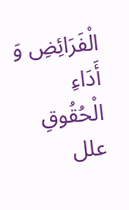الْفَرَائِضِ وَ أَدَاءِ الْحُقُوقِ
علل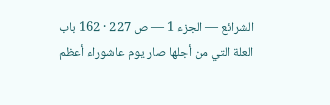الشرائع — الجزء 1 — ص 227 · 162 باب العلة التي من أجلها صار يوم عاشوراء أعظم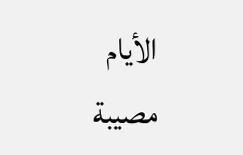الأيام مصيبة